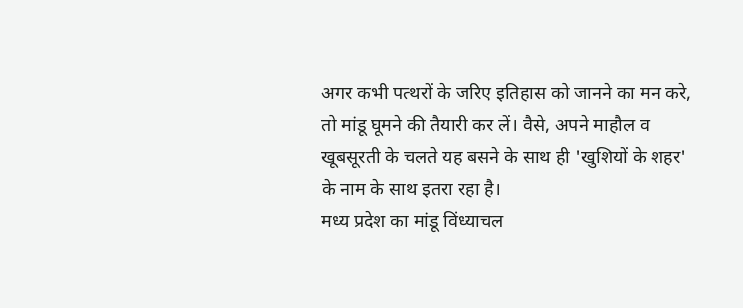अगर कभी पत्थरों के जरिए इतिहास को जानने का मन करे, तो मांडू घूमने की तैयारी कर लें। वैसे, अपने माहौल व खूबसूरती के चलते यह बसने के साथ ही 'खुशियों के शहर' के नाम के साथ इतरा रहा है।
मध्य प्रदेश का मांडू विंध्याचल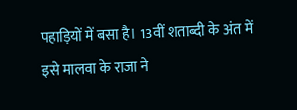पहाड़ियों में बसा है। 13वीं शताब्दी के अंत में इसे मालवा के राजा ने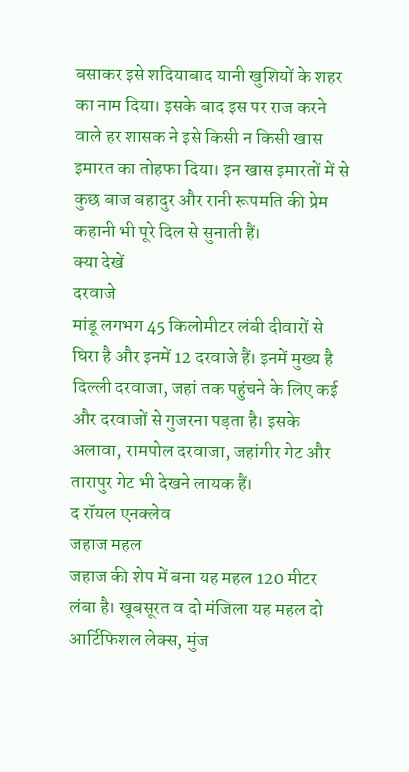बसाकर इसे शदियाबाद यानी खुशियों के शहर का नाम दिया। इसके बाद इस पर राज करने वाले हर शासक ने इसे किसी न किसी खास इमारत का तोहफा दिया। इन खास इमारतों में से कुछ बाज बहादुर और रानी रूपमति की प्रेम कहानी भी पूरे दिल से सुनाती हैं।
क्या देखें
दरवाजे
मांडू लगभग 45 किलोमीटर लंबी दीवारों से घिरा है और इनमें 12 दरवाजे हैं। इनमें मुख्य है दिल्ली दरवाजा, जहां तक पहुंचने के लिए कई और दरवाजों से गुजरना पड़ता है। इसके अलावा, रामपोल दरवाजा, जहांगीर गेट और तारापुर गेट भी देखने लायक हैं।
द रॉयल एनक्लेव
जहाज महल
जहाज की शेप में बना यह महल 120 मीटर लंबा है। खूबसूरत व दो मंजिला यह महल दो आर्टिफिशल लेक्स, मुंज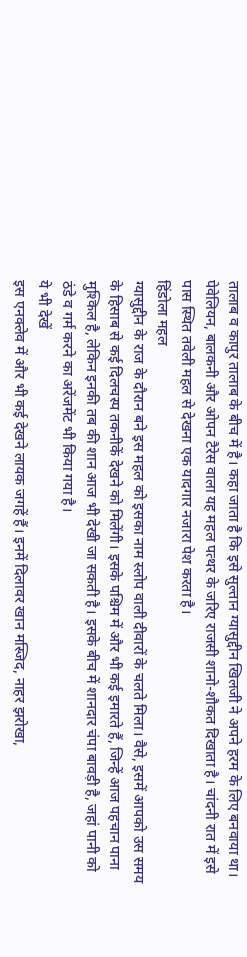तालाब व कापुर तालाब के बीच में है। कहा जाता है कि इसे सुल्तान ग्यासुद्दीन खिलजी ने अपने हरम के लिए बनवाया था। पेवेलियन, बालकनी और ओपन टैरेस वाला यह महल पत्थर के जरिए राजसी शानो-शौकत दिखाता है। चांदनी रात में इसे पास स्थित तवेली महल से देखना एक यादगार नजारा पेश करता है।
हिंडोला महल
ग्यासुद्दीन के राज के दौरान बने इस महल को इसका नाम स्लोप वाली दीवारों के चलते मिला। वैसे, इसमें आपको उस समय के हिसाब से कई दिलचस्प तकनीकें देखने को मिलेंगी। इसके पश्चिम में और भी कई इमारते हैं, जिन्हें आज पहचान पाना मुश्किल है, लेकिन इनकी तब की शान आज भी देखी जा सकती है। इसके बीच में शानदार चंपा बावड़ी है, जहां पानी को ठंडे व गर्म करने का अरेंजमेंट भी किया गया है।
ये भी देखें
इस एनक्लेव में और भी कई देखने लायक जगहें हैं। इनमें दिलावर खान मस्जिद, नाहर झरोखा,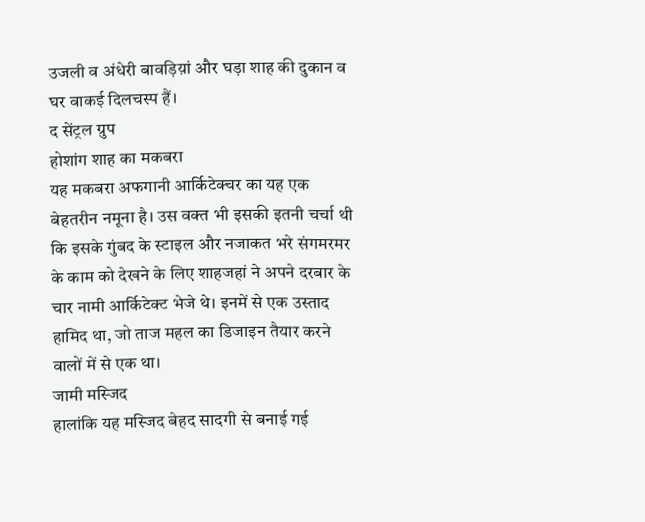उजली व अंधेरी बावड़िय़ां और घड़ा शाह की दुकान व घर वाकई दिलचस्प हैं।
द सेंट्रल ग्रुप
होशांग शाह का मकबरा
यह मकबरा अफगानी आर्किटेक्चर का यह एक बेहतरीन नमूना है। उस वक्त भी इसकी इतनी चर्चा थी कि इसके गुंबद के स्टाइल और नजाकत भरे संगमरमर के काम को देखने के लिए शाहजहां ने अपने दरबार के चार नामी आर्किटेक्ट भेजे थे। इनमें से एक उस्ताद हामिद था, जो ताज महल का डिजाइन तैयार करने वालों में से एक था।
जामी मस्जिद
हालांकि यह मस्जिद बेहद सादगी से बनाई गई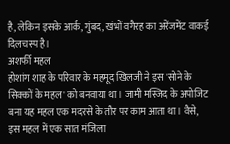है, लेकिन इसके आर्क, गुंबद, खंभों वगैरह का अरेंजमेंट वाकई दिलचस्प है।
अशर्फी महल
होशांग शाह के परिवार के महमूद खिलजी ने इस 'सोने के सिक्कों के महल' को बनवाया था। जामी मस्जिद के अपोजिट बना यह महल एक मदरसे के तौर पर काम आता था। वैसे, इस महल में एक सात मंजिला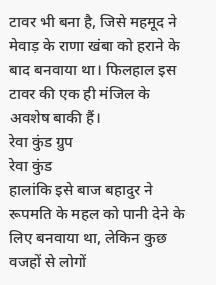टावर भी बना है, जिसे महमूद ने मेवाड़ के राणा खंबा को हराने के बाद बनवाया था। फिलहाल इस टावर की एक ही मंजिल के अवशेष बाकी हैं।
रेवा कुंड ग्रुप
रेवा कुंड
हालांकि इसे बाज बहादुर ने रूपमति के महल को पानी देने के लिए बनवाया था, लेकिन कुछ वजहों से लोगों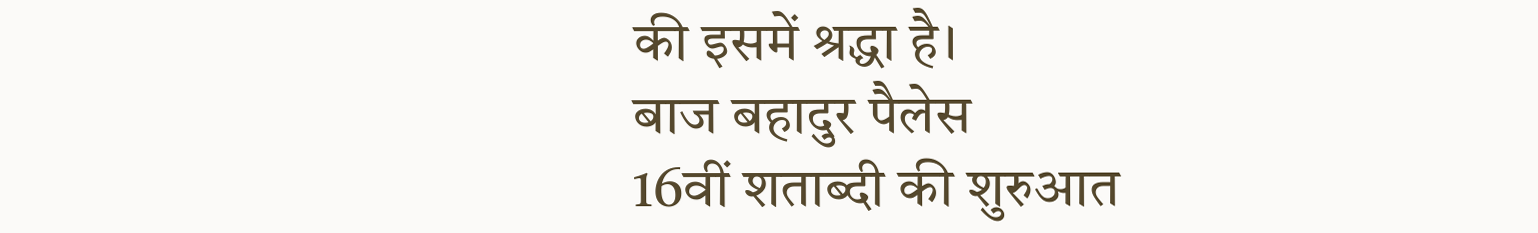की इसमें श्रद्धा है।
बाज बहादुर पैलेस
16वीं शताब्दी की शुरुआत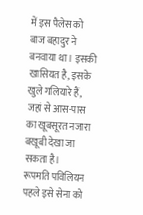में इस पैलेस को बाज बहादुर ने बनवाया था। इसकी खासियत है, इसके खुले गलियारे हैं, जहां से आस-पास का खूबसूरत नजारा बखूबी देखा जा सकता है।
रूपमति पविलियन
पहले इसे सेना को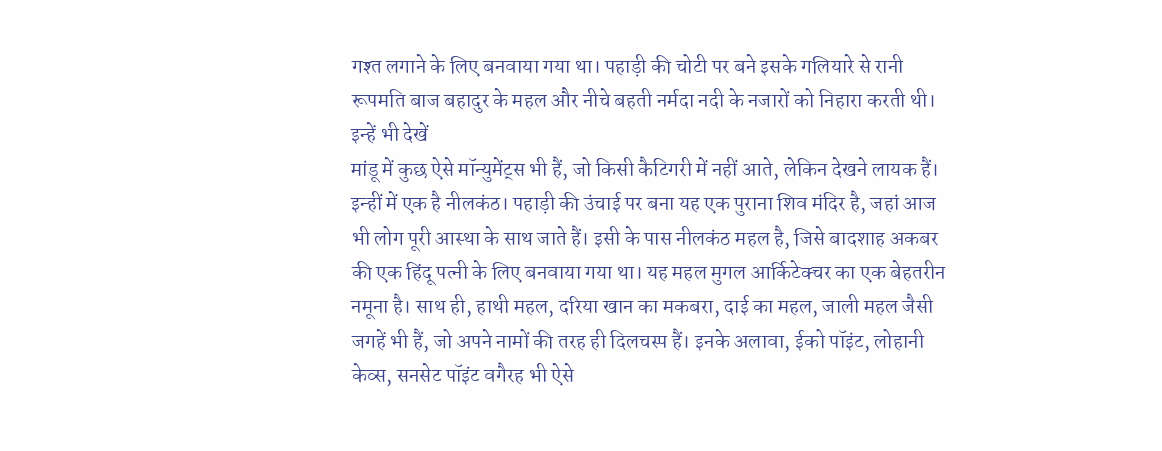गश्त लगाने के लिए बनवाया गया था। पहाड़ी की चोटी पर बने इसके गलियारे से रानी रूपमति बाज बहादुर के महल और नीचे बहती नर्मदा नदी के नजारों को निहारा करती थी।
इन्हें भी देखें
मांडू में कुछ ऐसे मॉन्युमेंट्स भी हैं, जो किसी कैटिगरी में नहीं आते, लेकिन देखने लायक हैं। इन्हीं में एक है नीलकंठ। पहाड़ी की उंचाई पर बना यह एक पुराना शिव मंदिर है, जहां आज भी लोग पूरी आस्था के साथ जाते हैं। इसी के पास नीलकंठ महल है, जिसे बादशाह अकबर की एक हिंदू पत्नी के लिए बनवाया गया था। यह महल मुगल आर्किटेक्चर का एक बेहतरीन नमूना है। साथ ही, हाथी महल, दरिया खान का मकबरा, दाई का महल, जाली महल जैसी जगहें भी हैं, जो अपने नामों की तरह ही दिलचस्प हैं। इनके अलावा, ईको पॉइंट, लोहानी केव्स, सनसेट पॉइंट वगैरह भी ऐसे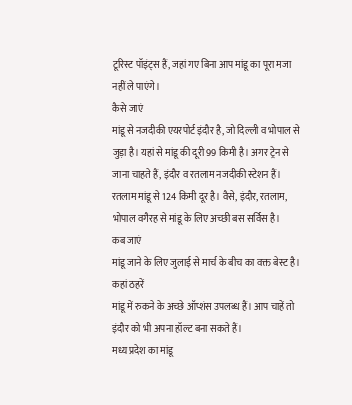टूरिस्ट पॉइंट्स हैं, जहां गए बिना आप मांडू का पूरा मजा नहीं ले पाएंगे।
कैसे जाएं
मांडू से नजदीकी एयरपोर्ट इंदौर है, जो दिल्ली व भोपाल से जुड़ा है। यहां से मांडू की दूरी 99 किमी है। अगर ट्रेन से जाना चाहते हैं, इंदौर व रतलाम नजदीकी स्टेशन हैं। रतलाम मांडू से 124 किमी दूर है। वैसे, इंदौर, रतलाम, भोपाल वगैरह से मांडू के लिए अच्छी बस सर्विस है।
कब जाएं
मांडू जाने के लिए जुलाई से मार्च के बीच का वक्त बेस्ट है।
कहां ठहरें
मांडू में रुकने के अच्छे ऑप्शंस उपलब्ध हैं। आप चाहें तो इंदौर को भी अपना हॉल्ट बना सकते हैं।
मध्य प्रदेश का मांडू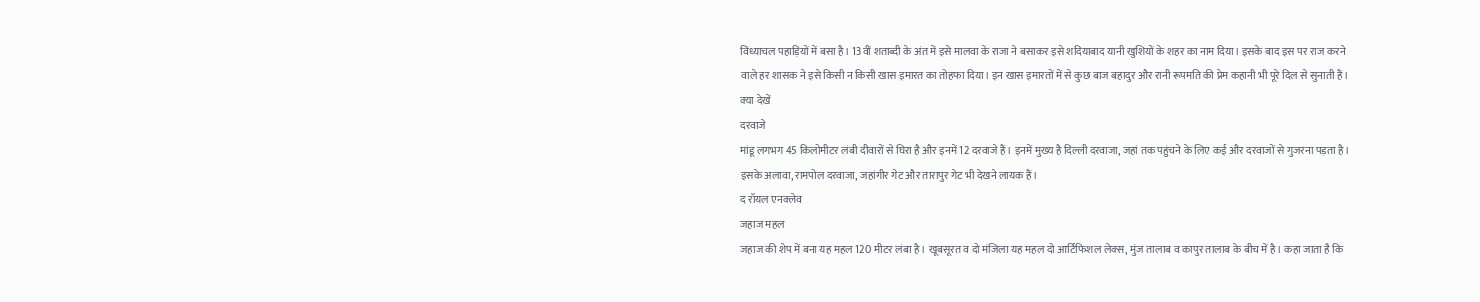विंध्याचल पहाड़ियों में बसा है। 13वीं शताब्दी के अंत में इसे मालवा के राजा ने बसाकर इसे शदियाबाद यानी खुशियों के शहर का नाम दिया। इसके बाद इस पर राज करने वाले हर शासक ने इसे किसी न किसी खास इमारत का तोहफा दिया। इन खास इमारतों में से कुछ बाज बहादुर और रानी रूपमति की प्रेम कहानी भी पूरे दिल से सुनाती हैं।
क्या देखें
दरवाजे
मांडू लगभग 45 किलोमीटर लंबी दीवारों से घिरा है और इनमें 12 दरवाजे हैं। इनमें मुख्य है दिल्ली दरवाजा, जहां तक पहुंचने के लिए कई और दरवाजों से गुजरना पड़ता है। इसके अलावा, रामपोल दरवाजा, जहांगीर गेट और तारापुर गेट भी देखने लायक हैं।
द रॉयल एनक्लेव
जहाज महल
जहाज की शेप में बना यह महल 120 मीटर लंबा है। खूबसूरत व दो मंजिला यह महल दो आर्टिफिशल लेक्स, मुंज तालाब व कापुर तालाब के बीच में है। कहा जाता है कि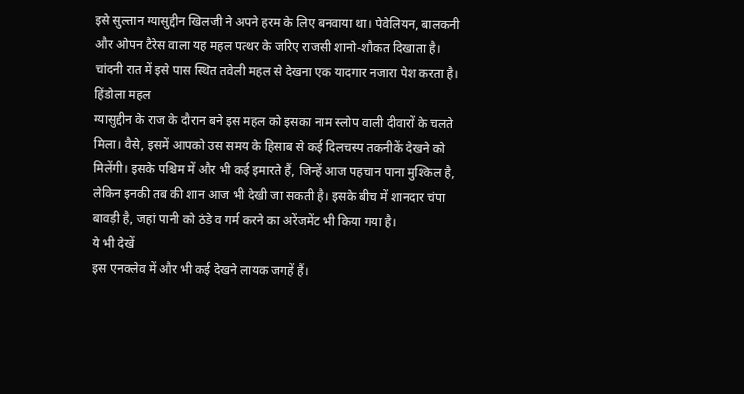इसे सुल्तान ग्यासुद्दीन खिलजी ने अपने हरम के लिए बनवाया था। पेवेलियन, बालकनी और ओपन टैरेस वाला यह महल पत्थर के जरिए राजसी शानो-शौकत दिखाता है। चांदनी रात में इसे पास स्थित तवेली महल से देखना एक यादगार नजारा पेश करता है।
हिंडोला महल
ग्यासुद्दीन के राज के दौरान बने इस महल को इसका नाम स्लोप वाली दीवारों के चलते मिला। वैसे, इसमें आपको उस समय के हिसाब से कई दिलचस्प तकनीकें देखने को मिलेंगी। इसके पश्चिम में और भी कई इमारते हैं, जिन्हें आज पहचान पाना मुश्किल है, लेकिन इनकी तब की शान आज भी देखी जा सकती है। इसके बीच में शानदार चंपा बावड़ी है, जहां पानी को ठंडे व गर्म करने का अरेंजमेंट भी किया गया है।
ये भी देखें
इस एनक्लेव में और भी कई देखने लायक जगहें हैं।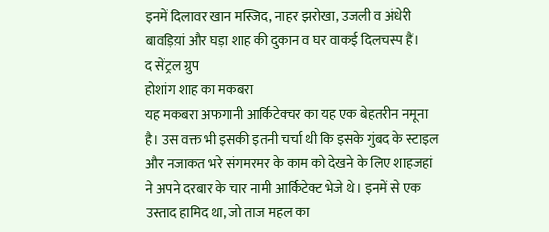इनमें दिलावर खान मस्जिद, नाहर झरोखा, उजली व अंधेरी बावड़िय़ां और घड़ा शाह की दुकान व घर वाकई दिलचस्प हैं।
द सेंट्रल ग्रुप
होशांग शाह का मकबरा
यह मकबरा अफगानी आर्किटेक्चर का यह एक बेहतरीन नमूना है। उस वक्त भी इसकी इतनी चर्चा थी कि इसके गुंबद के स्टाइल और नजाकत भरे संगमरमर के काम को देखने के लिए शाहजहां ने अपने दरबार के चार नामी आर्किटेक्ट भेजे थे। इनमें से एक उस्ताद हामिद था, जो ताज महल का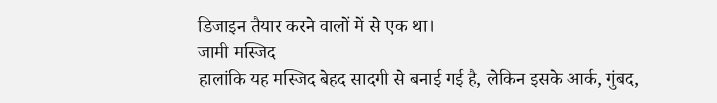डिजाइन तैयार करने वालों में से एक था।
जामी मस्जिद
हालांकि यह मस्जिद बेहद सादगी से बनाई गई है, लेकिन इसके आर्क, गुंबद,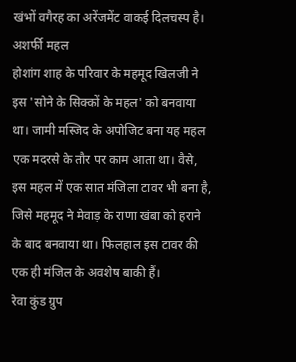खंभों वगैरह का अरेंजमेंट वाकई दिलचस्प है।
अशर्फी महल
होशांग शाह के परिवार के महमूद खिलजी ने इस 'सोने के सिक्कों के महल' को बनवाया था। जामी मस्जिद के अपोजिट बना यह महल एक मदरसे के तौर पर काम आता था। वैसे, इस महल में एक सात मंजिला टावर भी बना है, जिसे महमूद ने मेवाड़ के राणा खंबा को हराने के बाद बनवाया था। फिलहाल इस टावर की एक ही मंजिल के अवशेष बाकी हैं।
रेवा कुंड ग्रुप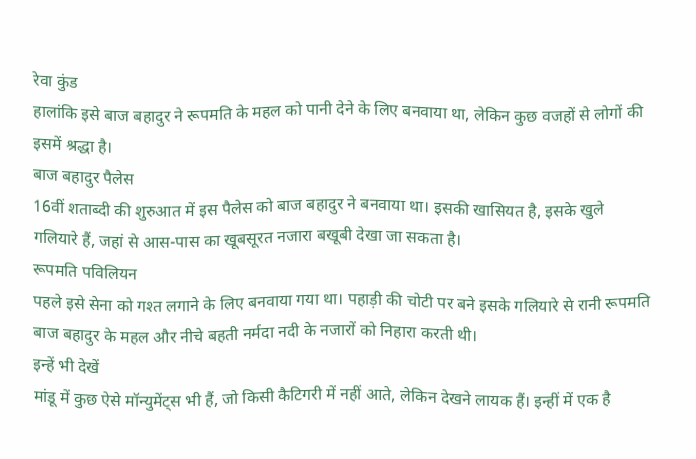रेवा कुंड
हालांकि इसे बाज बहादुर ने रूपमति के महल को पानी देने के लिए बनवाया था, लेकिन कुछ वजहों से लोगों की इसमें श्रद्धा है।
बाज बहादुर पैलेस
16वीं शताब्दी की शुरुआत में इस पैलेस को बाज बहादुर ने बनवाया था। इसकी खासियत है, इसके खुले गलियारे हैं, जहां से आस-पास का खूबसूरत नजारा बखूबी देखा जा सकता है।
रूपमति पविलियन
पहले इसे सेना को गश्त लगाने के लिए बनवाया गया था। पहाड़ी की चोटी पर बने इसके गलियारे से रानी रूपमति बाज बहादुर के महल और नीचे बहती नर्मदा नदी के नजारों को निहारा करती थी।
इन्हें भी देखें
मांडू में कुछ ऐसे मॉन्युमेंट्स भी हैं, जो किसी कैटिगरी में नहीं आते, लेकिन देखने लायक हैं। इन्हीं में एक है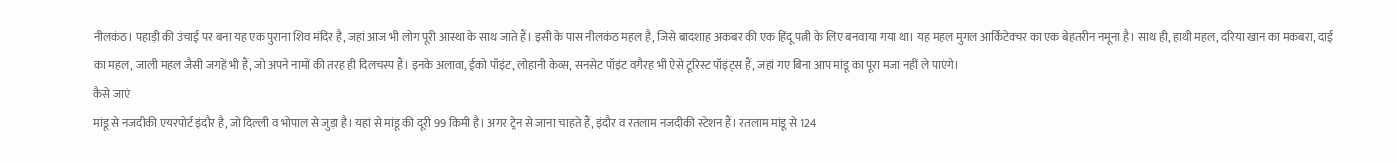नीलकंठ। पहाड़ी की उंचाई पर बना यह एक पुराना शिव मंदिर है, जहां आज भी लोग पूरी आस्था के साथ जाते हैं। इसी के पास नीलकंठ महल है, जिसे बादशाह अकबर की एक हिंदू पत्नी के लिए बनवाया गया था। यह महल मुगल आर्किटेक्चर का एक बेहतरीन नमूना है। साथ ही, हाथी महल, दरिया खान का मकबरा, दाई का महल, जाली महल जैसी जगहें भी हैं, जो अपने नामों की तरह ही दिलचस्प हैं। इनके अलावा, ईको पॉइंट, लोहानी केव्स, सनसेट पॉइंट वगैरह भी ऐसे टूरिस्ट पॉइंट्स हैं, जहां गए बिना आप मांडू का पूरा मजा नहीं ले पाएंगे।
कैसे जाएं
मांडू से नजदीकी एयरपोर्ट इंदौर है, जो दिल्ली व भोपाल से जुड़ा है। यहां से मांडू की दूरी 99 किमी है। अगर ट्रेन से जाना चाहते हैं, इंदौर व रतलाम नजदीकी स्टेशन हैं। रतलाम मांडू से 124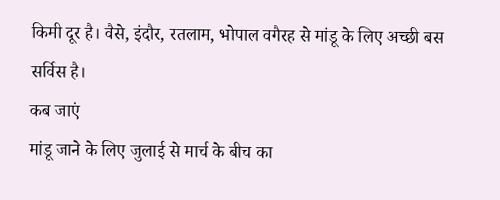किमी दूर है। वैसे, इंदौर, रतलाम, भोपाल वगैरह से मांडू के लिए अच्छी बस सर्विस है।
कब जाएं
मांडू जाने के लिए जुलाई से मार्च के बीच का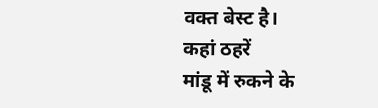वक्त बेस्ट है।
कहां ठहरें
मांडू में रुकने के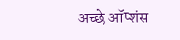अच्छे ऑप्शंस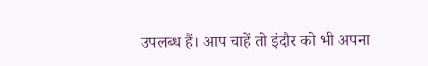उपलब्ध हैं। आप चाहें तो इंदौर को भी अपना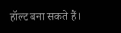हॉल्ट बना सकते हैं।